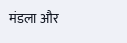मंडला और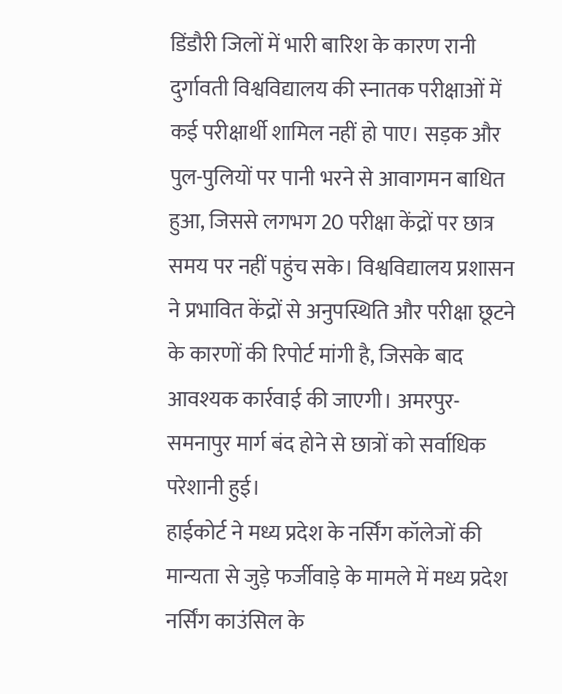डिंडौरी जिलों में भारी बारिश के कारण रानी दुर्गावती विश्वविद्यालय की स्नातक परीक्षाओं में कई परीक्षार्थी शामिल नहीं हो पाए। सड़क और पुल-पुलियों पर पानी भरने से आवागमन बाधित हुआ, जिससे लगभग 20 परीक्षा केंद्रों पर छात्र समय पर नहीं पहुंच सके। विश्वविद्यालय प्रशासन ने प्रभावित केंद्रों से अनुपस्थिति और परीक्षा छूटने के कारणों की रिपोर्ट मांगी है, जिसके बाद आवश्यक कार्रवाई की जाएगी। अमरपुर-समनापुर मार्ग बंद होने से छात्रों को सर्वाधिक परेशानी हुई।
हाईकोर्ट ने मध्य प्रदेश के नर्सिंग कॉलेजों की मान्यता से जुड़े फर्जीवाड़े के मामले में मध्य प्रदेश नर्सिंग काउंसिल के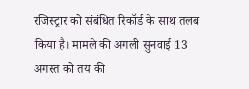रजिस्ट्रार को संबंधित रिकॉर्ड के साथ तलब किया है। मामले की अगली सुनवाई 13 अगस्त को तय की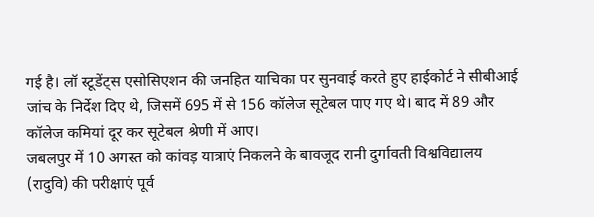गई है। लॉ स्टूडेंट्स एसोसिएशन की जनहित याचिका पर सुनवाई करते हुए हाईकोर्ट ने सीबीआई जांच के निर्देश दिए थे, जिसमें 695 में से 156 कॉलेज सूटेबल पाए गए थे। बाद में 89 और कॉलेज कमियां दूर कर सूटेबल श्रेणी में आए।
जबलपुर में 10 अगस्त को कांवड़ यात्राएं निकलने के बावजूद रानी दुर्गावती विश्वविद्यालय (रादुवि) की परीक्षाएं पूर्व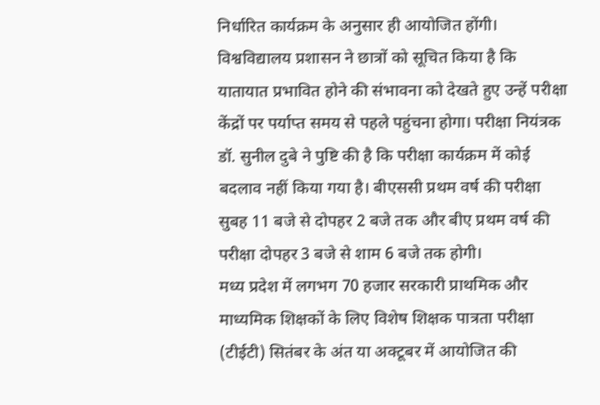निर्धारित कार्यक्रम के अनुसार ही आयोजित होंगी। विश्वविद्यालय प्रशासन ने छात्रों को सूचित किया है कि यातायात प्रभावित होने की संभावना को देखते हुए उन्हें परीक्षा केंद्रों पर पर्याप्त समय से पहले पहुंचना होगा। परीक्षा नियंत्रक डॉ. सुनील दुबे ने पुष्टि की है कि परीक्षा कार्यक्रम में कोई बदलाव नहीं किया गया है। बीएससी प्रथम वर्ष की परीक्षा सुबह 11 बजे से दोपहर 2 बजे तक और बीए प्रथम वर्ष की परीक्षा दोपहर 3 बजे से शाम 6 बजे तक होगी।
मध्य प्रदेश में लगभग 70 हजार सरकारी प्राथमिक और माध्यमिक शिक्षकों के लिए विशेष शिक्षक पात्रता परीक्षा (टीईटी) सितंबर के अंत या अक्टूबर में आयोजित की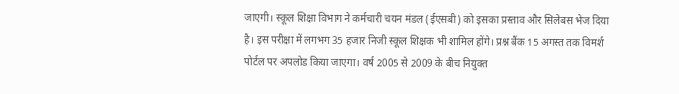जाएगी। स्कूल शिक्षा विभाग ने कर्मचारी चयन मंडल (ईएसबी) को इसका प्रस्ताव और सिलेबस भेज दिया है। इस परीक्षा में लगभग 35 हजार निजी स्कूल शिक्षक भी शामिल होंगे। प्रश्न बैंक 15 अगस्त तक विमर्श पोर्टल पर अपलोड किया जाएगा। वर्ष 2005 से 2009 के बीच नियुक्त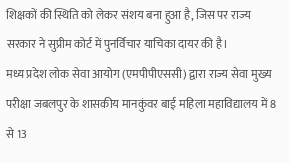शिक्षकों की स्थिति को लेकर संशय बना हुआ है, जिस पर राज्य सरकार ने सुप्रीम कोर्ट में पुनर्विचार याचिका दायर की है।
मध्य प्रदेश लोक सेवा आयोग (एमपीपीएससी) द्वारा राज्य सेवा मुख्य परीक्षा जबलपुर के शासकीय मानकुंवर बाई महिला महाविद्यालय में 8 से 13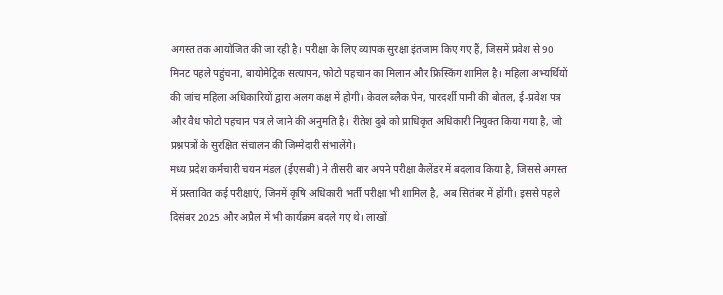अगस्त तक आयोजित की जा रही है। परीक्षा के लिए व्यापक सुरक्षा इंतजाम किए गए हैं, जिसमें प्रवेश से 90 मिनट पहले पहुंचना, बायोमेट्रिक सत्यापन, फोटो पहचान का मिलान और फ्रिस्किंग शामिल है। महिला अभ्यर्थियों की जांच महिला अधिकारियों द्वारा अलग कक्ष में होगी। केवल ब्लैक पेन, पारदर्शी पानी की बोतल, ई-प्रवेश पत्र और वैध फोटो पहचान पत्र ले जाने की अनुमति है। रीतेश दुबे को प्राधिकृत अधिकारी नियुक्त किया गया है, जो प्रश्नपत्रों के सुरक्षित संचालन की जिम्मेदारी संभालेंगे।
मध्य प्रदेश कर्मचारी चयन मंडल (ईएसबी) ने तीसरी बार अपने परीक्षा कैलेंडर में बदलाव किया है, जिससे अगस्त में प्रस्तावित कई परीक्षाएं, जिनमें कृषि अधिकारी भर्ती परीक्षा भी शामिल है, अब सितंबर में होंगी। इससे पहले दिसंबर 2025 और अप्रैल में भी कार्यक्रम बदले गए थे। लाखों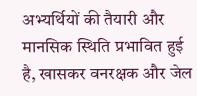अभ्यर्थियों की तैयारी और मानसिक स्थिति प्रभावित हुई है, खासकर वनरक्षक और जेल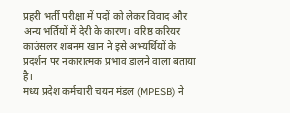प्रहरी भर्ती परीक्षा में पदों को लेकर विवाद और अन्य भर्तियों में देरी के कारण। वरिष्ठ करियर काउंसलर शबनम खान ने इसे अभ्यर्थियों के प्रदर्शन पर नकारात्मक प्रभाव डालने वाला बताया है।
मध्य प्रदेश कर्मचारी चयन मंडल (MPESB) ने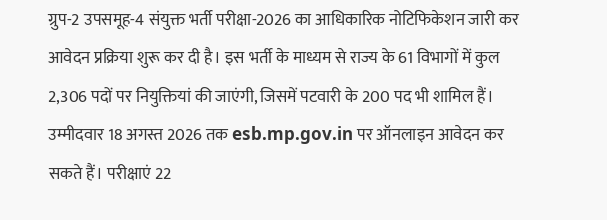ग्रुप-2 उपसमूह-4 संयुक्त भर्ती परीक्षा-2026 का आधिकारिक नोटिफिकेशन जारी कर आवेदन प्रक्रिया शुरू कर दी है। इस भर्ती के माध्यम से राज्य के 61 विभागों में कुल 2,306 पदों पर नियुक्तियां की जाएंगी, जिसमें पटवारी के 200 पद भी शामिल हैं। उम्मीदवार 18 अगस्त 2026 तक esb.mp.gov.in पर ऑनलाइन आवेदन कर सकते हैं। परीक्षाएं 22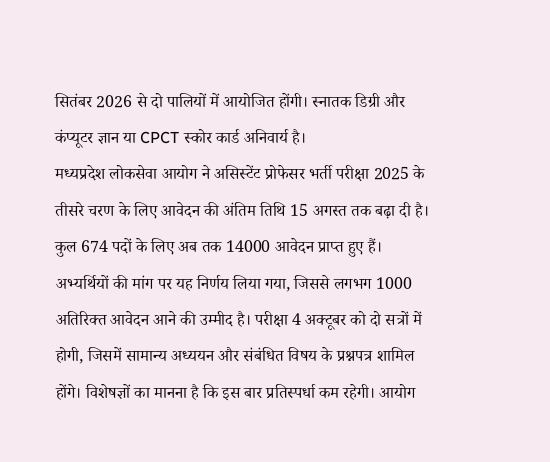सितंबर 2026 से दो पालियों में आयोजित होंगी। स्नातक डिग्री और कंप्यूटर ज्ञान या CPCT स्कोर कार्ड अनिवार्य है।
मध्यप्रदेश लोकसेवा आयोग ने असिस्टेंट प्रोफेसर भर्ती परीक्षा 2025 के तीसरे चरण के लिए आवेदन की अंतिम तिथि 15 अगस्त तक बढ़ा दी है। कुल 674 पदों के लिए अब तक 14000 आवेदन प्राप्त हुए हैं। अभ्यर्थियों की मांग पर यह निर्णय लिया गया, जिससे लगभग 1000 अतिरिक्त आवेदन आने की उम्मीद है। परीक्षा 4 अक्टूबर को दो सत्रों में होगी, जिसमें सामान्य अध्ययन और संबंधित विषय के प्रश्नपत्र शामिल होंगे। विशेषज्ञों का मानना है कि इस बार प्रतिस्पर्धा कम रहेगी। आयोग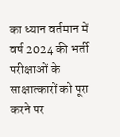का ध्यान वर्तमान में वर्ष 2024 की भर्ती परीक्षाओं के साक्षात्कारों को पूरा करने पर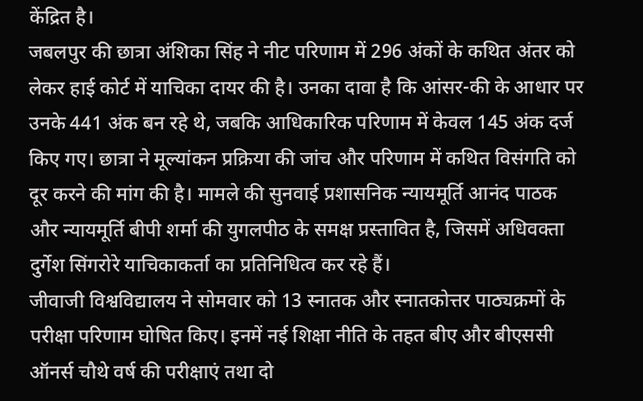केंद्रित है।
जबलपुर की छात्रा अंशिका सिंह ने नीट परिणाम में 296 अंकों के कथित अंतर को लेकर हाई कोर्ट में याचिका दायर की है। उनका दावा है कि आंसर-की के आधार पर उनके 441 अंक बन रहे थे, जबकि आधिकारिक परिणाम में केवल 145 अंक दर्ज किए गए। छात्रा ने मूल्यांकन प्रक्रिया की जांच और परिणाम में कथित विसंगति को दूर करने की मांग की है। मामले की सुनवाई प्रशासनिक न्यायमूर्ति आनंद पाठक और न्यायमूर्ति बीपी शर्मा की युगलपीठ के समक्ष प्रस्तावित है, जिसमें अधिवक्ता दुर्गेश सिंगरोरे याचिकाकर्ता का प्रतिनिधित्व कर रहे हैं।
जीवाजी विश्वविद्यालय ने सोमवार को 13 स्नातक और स्नातकोत्तर पाठ्यक्रमों के परीक्षा परिणाम घोषित किए। इनमें नई शिक्षा नीति के तहत बीए और बीएससी ऑनर्स चौथे वर्ष की परीक्षाएं तथा दो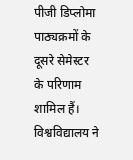पीजी डिप्लोमा पाठ्यक्रमों के दूसरे सेमेस्टर के परिणाम शामिल हैं। विश्वविद्यालय ने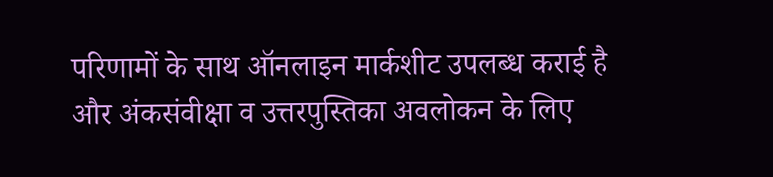परिणामों के साथ ऑनलाइन मार्कशीट उपलब्ध कराई है और अंकसंवीक्षा व उत्तरपुस्तिका अवलोकन के लिए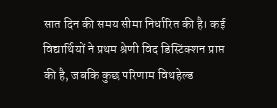सात दिन की समय सीमा निर्धारित की है। कई विद्यार्थियों ने प्रथम श्रेणी विद डिस्टिंक्शन प्राप्त की है, जबकि कुछ परिणाम विथहेल्ड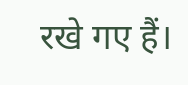रखे गए हैं।